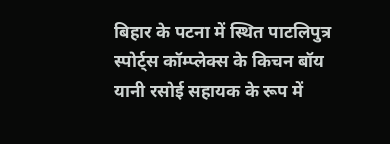बिहार के पटना में स्थित पाटलिपुत्र स्पोर्ट्स कॉम्प्लेक्स के किचन बॉय यानी रसोई सहायक के रूप में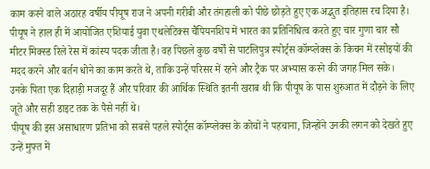काम करने वाले अठारह वर्षीय पीयूष राज ने अपनी गरीबी और तंगहाली को पीछे छोड़ते हुए एक अद्भुत इतिहास रच दिया है। पीयूष ने हाल ही में आयोजित एशियाई युवा एथलेटिक्स चैंपियनशिप में भारत का प्रतिनिधित्व करते हुए चार गुणा चार सौ मीटर मिक्स्ड रिले रेस में कांस्य पदक जीता है। वह पिछले कुछ वर्षों से पाटलिपुत्र स्पोर्ट्स कॉम्प्लेक्स के किचन में रसोइयों की मदद करने और बर्तन धोने का काम करते थे, ताकि उन्हें परिसर में रहने और ट्रैक पर अभ्यास करने की जगह मिल सके। उनके पिता एक दिहाड़ी मजदूर हैं और परिवार की आर्थिक स्थिति इतनी खराब थी कि पीयूष के पास शुरुआत में दौड़ने के लिए जूते और सही डाइट तक के पैसे नहीं थे।
पीयूष की इस असाधारण प्रतिभा को सबसे पहले स्पोर्ट्स कॉम्प्लेक्स के कोचों ने पहचाना, जिन्होंने उनकी लगन को देखते हुए उन्हें मुफ्त में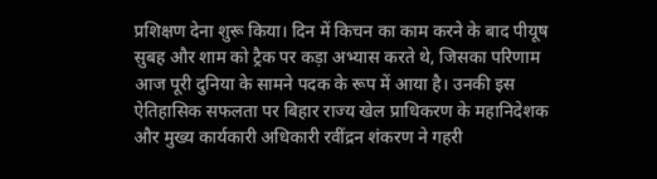प्रशिक्षण देना शुरू किया। दिन में किचन का काम करने के बाद पीयूष सुबह और शाम को ट्रैक पर कड़ा अभ्यास करते थे, जिसका परिणाम आज पूरी दुनिया के सामने पदक के रूप में आया है। उनकी इस ऐतिहासिक सफलता पर बिहार राज्य खेल प्राधिकरण के महानिदेशक और मुख्य कार्यकारी अधिकारी रवींद्रन शंकरण ने गहरी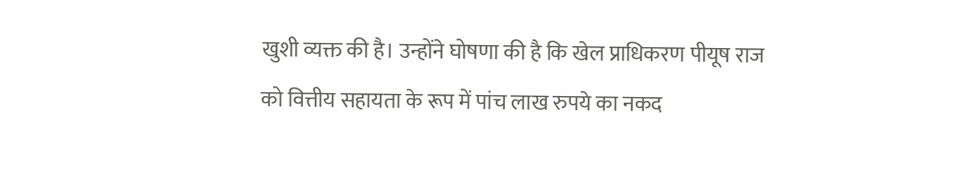खुशी व्यक्त की है। उन्होंने घोषणा की है कि खेल प्राधिकरण पीयूष राज को वित्तीय सहायता के रूप में पांच लाख रुपये का नकद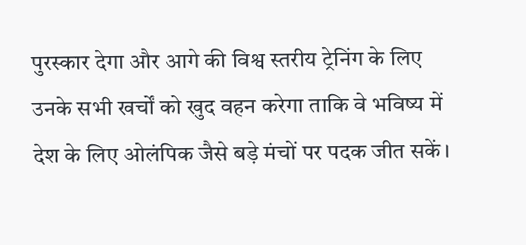पुरस्कार देगा और आगे की विश्व स्तरीय ट्रेनिंग के लिए उनके सभी खर्चों को खुद वहन करेगा ताकि वे भविष्य में देश के लिए ओलंपिक जैसे बड़े मंचों पर पदक जीत सकें।